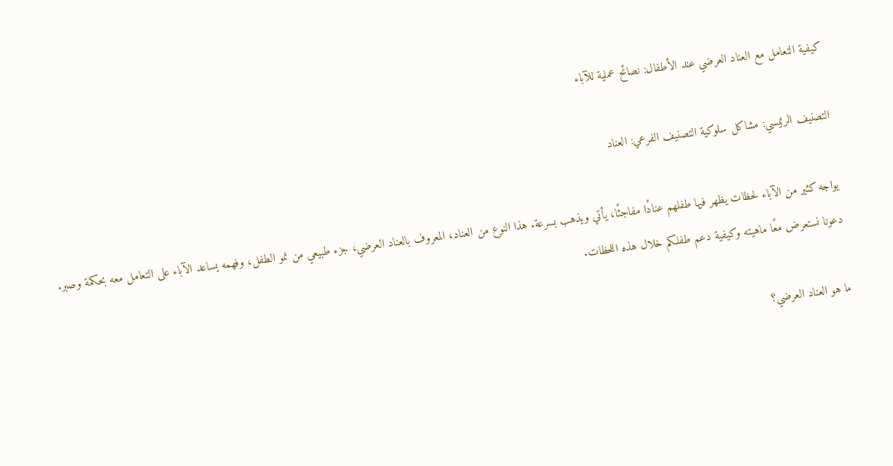كيفية التعامل مع العناد العرضي عند الأطفال: نصائح عملية للآباء

التصنيف الرئيسي: مشاكل سلوكية التصنيف الفرعي: العناد

يواجه كثير من الآباء لحظات يظهر فيها طفلهم عنادًا مفاجئًا، يأتي ويذهب بسرعة. هذا النوع من العناد، المعروف بالعناد العرضي، جزء طبيعي من نمو الطفل، وفهمه يساعد الآباء على التعامل معه بحكمة وصبر. دعونا نستعرض معًا ماهيته وكيفية دعم طفلكم خلال هذه اللحظات.

ما هو العناد العرضي؟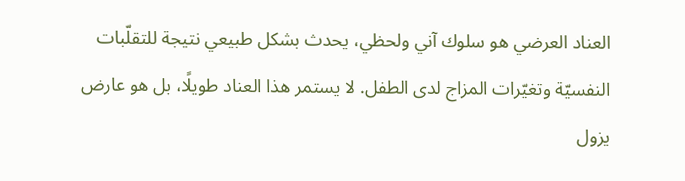العناد العرضي هو سلوك آني ولحظي، يحدث بشكل طبيعي نتيجة للتقلّبات النفسيّة وتغيّرات المزاج لدى الطفل. لا يستمر هذا العناد طويلًا، بل هو عارض يزول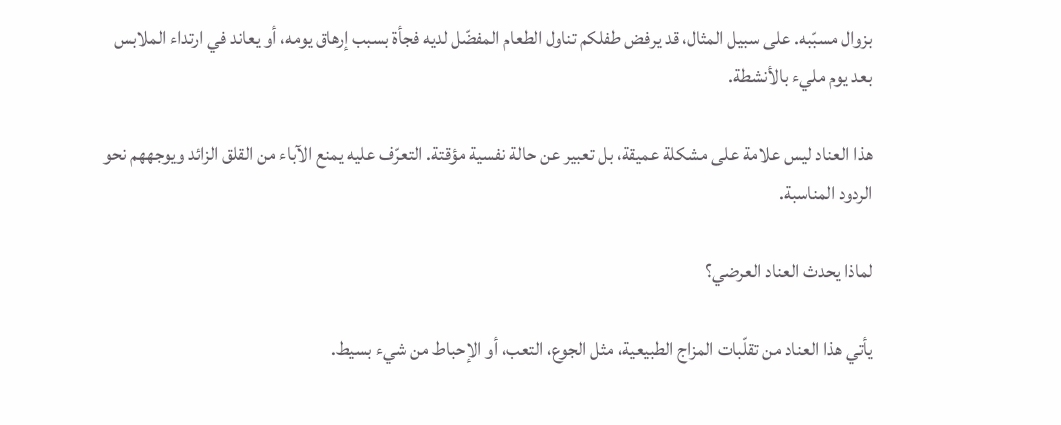بزوال مسبّبه. على سبيل المثال، قد يرفض طفلكم تناول الطعام المفضّل لديه فجأة بسبب إرهاق يومه، أو يعاند في ارتداء الملابس بعد يوم مليء بالأنشطة.

هذا العناد ليس علامة على مشكلة عميقة، بل تعبير عن حالة نفسية مؤقتة. التعرّف عليه يمنع الآباء من القلق الزائد ويوجههم نحو الردود المناسبة.

لماذا يحدث العناد العرضي؟

يأتي هذا العناد من تقلّبات المزاج الطبيعية، مثل الجوع، التعب، أو الإحباط من شيء بسيط.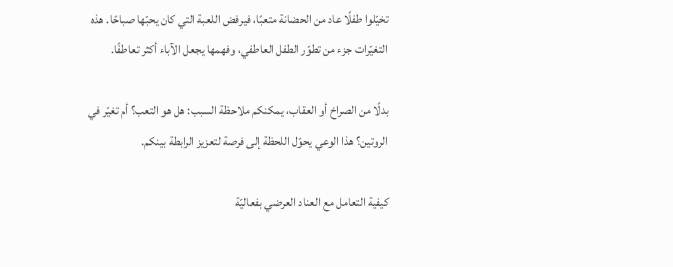تخيّلوا طفلًا عاد من الحضانة متعبًا، فيرفض اللعبة التي كان يحبّها صباحًا. هذه التغيّرات جزء من تطوّر الطفل العاطفي، وفهمها يجعل الآباء أكثر تعاطفًا.

بدلًا من الصراخ أو العقاب، يمكنكم ملاحظة السبب: هل هو التعب؟ أم تغيّر في الروتين؟ هذا الوعي يحوّل اللحظة إلى فرصة لتعزيز الرابطة بينكم.

كيفية التعامل مع العناد العرضي بفعاليّة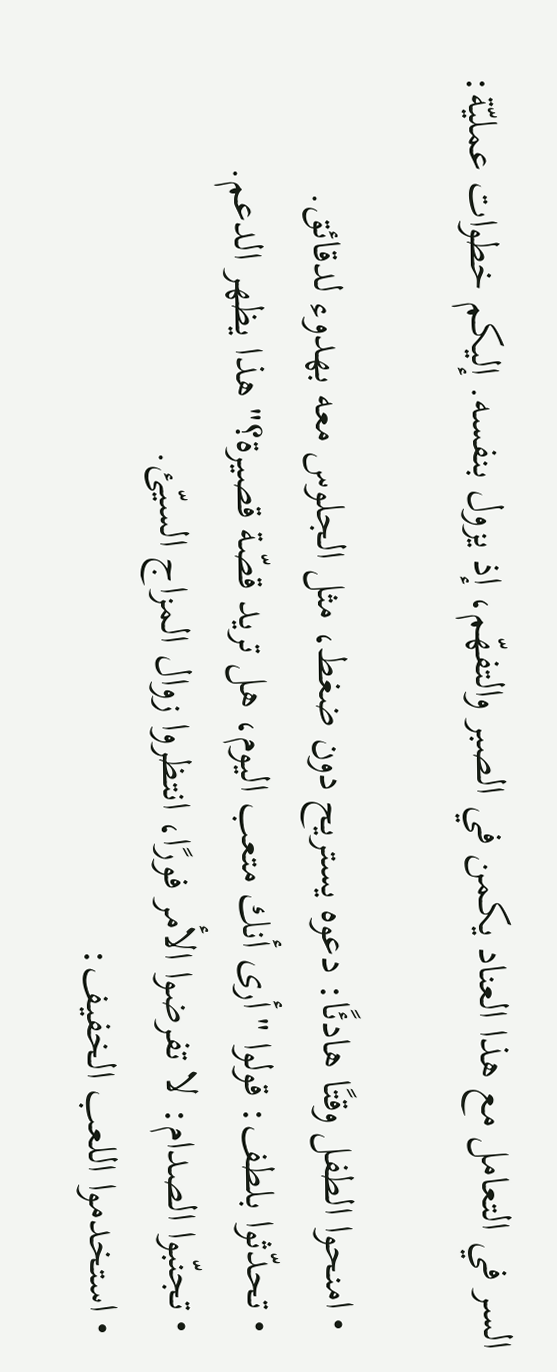السر في التعامل مع هذا العناد يكمن في الصبر والتفهّم، إذ يزول بنفسه. إليكم خطوات عمليّة:

  • امنحوا الطفل وقتًا هادئًا: دعوه يستريح دون ضغط، مثل الجلوس معه بهدوء لدقائق.
  • تحدّثوا بلطف: قولوا "أرى أنك متعب اليوم، هل تريد قصّة قصيرة؟" هذا يظهر الدعم.
  • تجنّبوا الصدام: لا تفرضوا الأمر فورًا، انتظروا زوال المزاج السيّئ.
  • استخدموا اللعب الخفيف: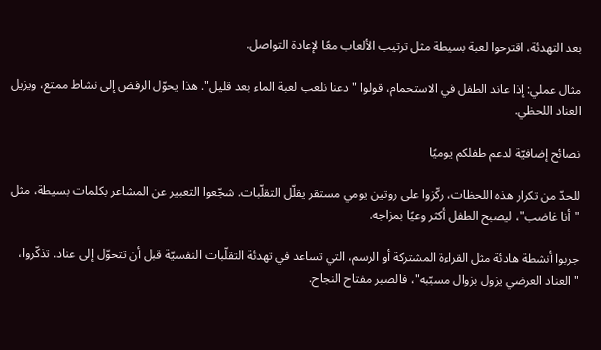بعد التهدئة، اقترحوا لعبة بسيطة مثل ترتيب الألعاب معًا لإعادة التواصل.

مثال عملي: إذا عاند الطفل في الاستحمام، قولوا "دعنا نلعب لعبة الماء بعد قليل". هذا يحوّل الرفض إلى نشاط ممتع، ويزيل العناد اللحظي.

نصائح إضافيّة لدعم طفلكم يوميًا

للحدّ من تكرار هذه اللحظات، ركّزوا على روتين يومي مستقر يقلّل التقلّبات. شجّعوا التعبير عن المشاعر بكلمات بسيطة، مثل "أنا غاضب"، ليصبح الطفل أكثر وعيًا بمزاجه.

جربوا أنشطة هادئة مثل القراءة المشتركة أو الرسم، التي تساعد في تهدئة التقلّبات النفسيّة قبل أن تتحوّل إلى عناد. تذكّروا، "العناد العرضي يزول بزوال مسبّبه"، فالصبر مفتاح النجاح.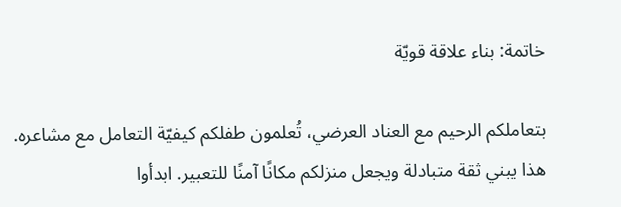خاتمة: بناء علاقة قويّة

بتعاملكم الرحيم مع العناد العرضي، تُعلمون طفلكم كيفيّة التعامل مع مشاعره. هذا يبني ثقة متبادلة ويجعل منزلكم مكانًا آمنًا للتعبير. ابدأوا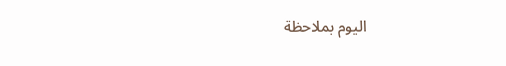اليوم بملاحظة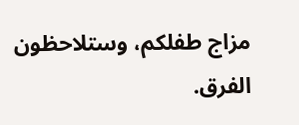مزاج طفلكم، وستلاحظون الفرق.